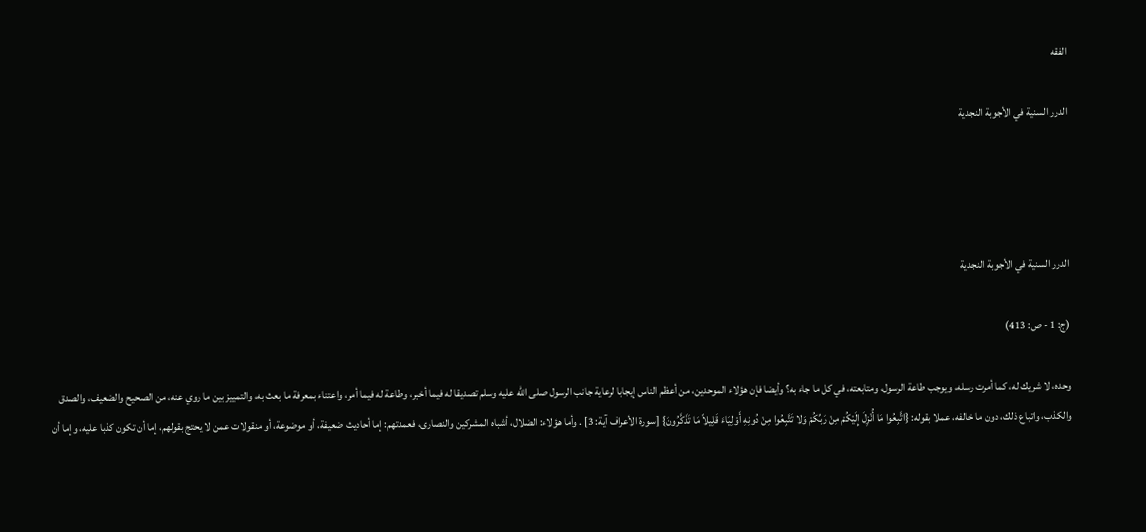الفقه

الدرر السنية في الأجوبة النجدية




الدرر السنية في الأجوبة النجدية

(ج: 1 - ص: 413)

وحده، لا شريك له، كما أمرت رسله، ويوجب طاعة الرسول، ومتابعته، في كل ما جاء به؟ وأيضا فإن هؤلاء الموحدين، من أعظم الناس إيجابا لرعاية جانب الرسول صلى الله عليه وسلم تصديقا له فيما أخبر، وطاعة له فيما أمر، واعتناء بمعرفة ما بعث به، والتمييز بين ما روي عنه، من الصحيح والضعيف، والصدق والكذب، واتباع ذلك، دون ما خالفه، عملا بقوله: {اتَّبِعُوا مَا أُنْزِلَ إِلَيْكُمْ مِنْ رَبِّكُمْ وَلا تَتَّبِعُوا مِنْ دُونِهِ أَوْلِيَاءَ قَلِيلاً مَا تَذَكَّرُونَ} [سورة الأعراف آية: 3] . وأما هؤلاء: الضلال، أشباه المشركين والنصارى، فعمدتهم: إما أحاديث ضعيفة، أو موضوعة، أو منقولات عمن لا يحتج بقولهم، إما أن تكون كذبا عليه، وإما أن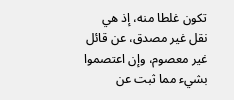تكون غلطا منه، إذ هي نقل غير مصدق، عن قائل غير معصوم، وإن اعتصموا بشيء مما ثبت عن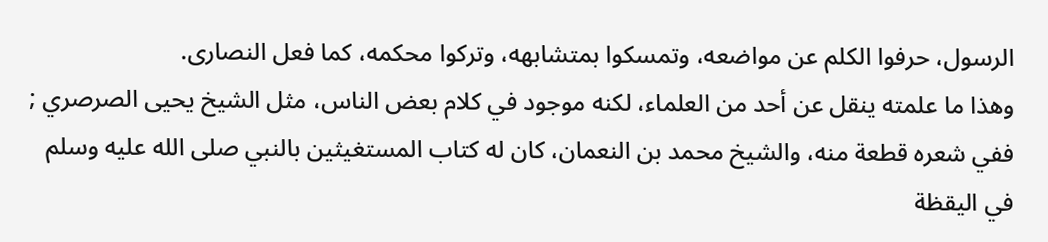الرسول، حرفوا الكلم عن مواضعه، وتمسكوا بمتشابهه، وتركوا محكمه، كما فعل النصارى.
وهذا ما علمته ينقل عن أحد من العلماء، لكنه موجود في كلام بعض الناس، مثل الشيخ يحيى الصرصري ; ففي شعره قطعة منه، والشيخ محمد بن النعمان، كان له كتاب المستغيثين بالنبي صلى الله عليه وسلم في اليقظة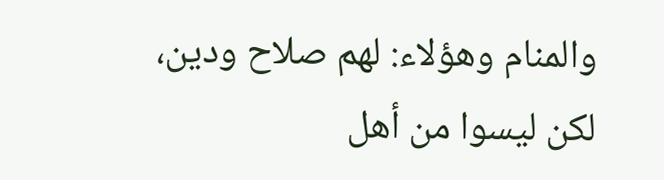والمنام وهؤلاء: لهم صلاح ودين، لكن ليسوا من أهل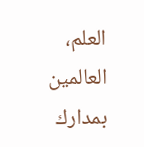العلم، العالمين بمدارك